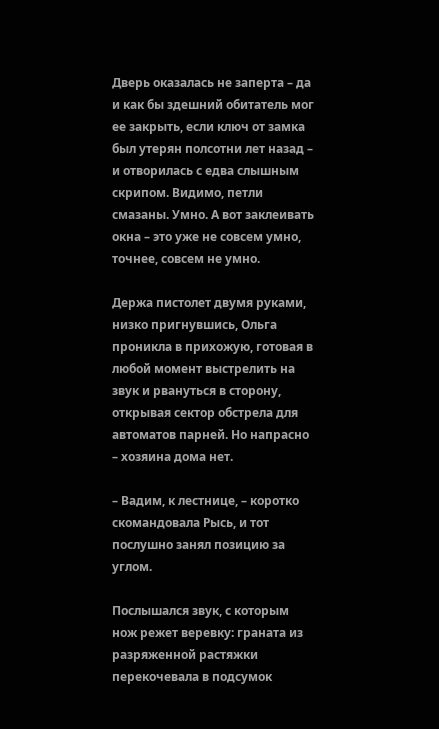Дверь оказалась не заперта – да и как бы здешний обитатель мог ее закрыть, если ключ от замка был утерян полсотни лет назад – и отворилась с едва слышным скрипом. Видимо, петли смазаны. Умно. А вот заклеивать окна – это уже не совсем умно, точнее, совсем не умно.

Держа пистолет двумя руками, низко пригнувшись, Ольга проникла в прихожую, готовая в любой момент выстрелить на звук и рвануться в сторону, открывая сектор обстрела для автоматов парней. Но напрасно – хозяина дома нет.

– Вадим, к лестнице, – коротко скомандовала Рысь, и тот послушно занял позицию за углом.

Послышался звук, с которым нож режет веревку: граната из разряженной растяжки перекочевала в подсумок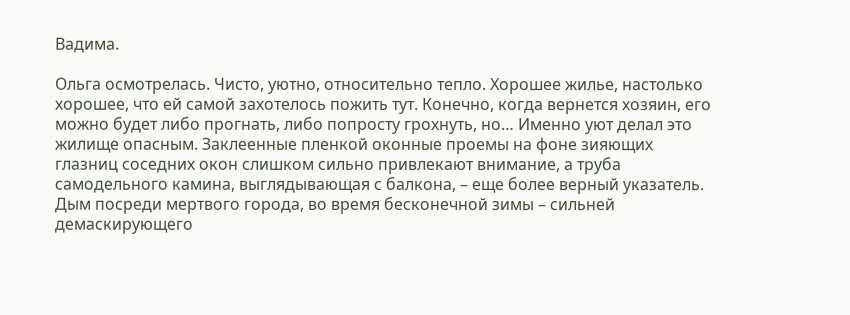Вадима.

Ольга осмотрелась. Чисто, уютно, относительно тепло. Хорошее жилье, настолько хорошее, что ей самой захотелось пожить тут. Конечно, когда вернется хозяин, его можно будет либо прогнать, либо попросту грохнуть, но… Именно уют делал это жилище опасным. Заклеенные пленкой оконные проемы на фоне зияющих глазниц соседних окон слишком сильно привлекают внимание, а труба самодельного камина, выглядывающая с балкона, – еще более верный указатель. Дым посреди мертвого города, во время бесконечной зимы – сильней демаскирующего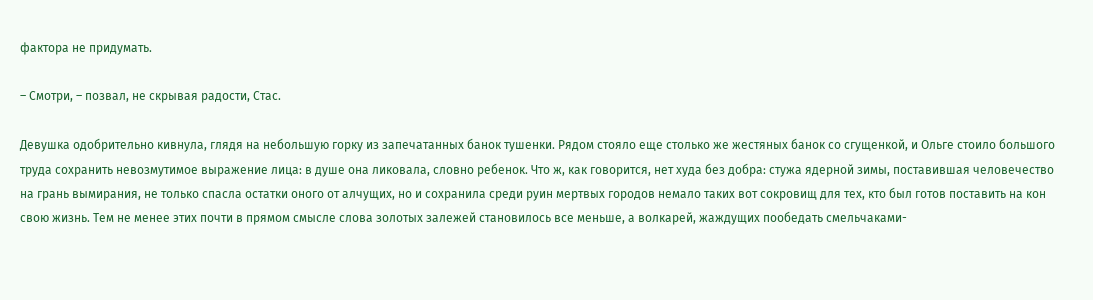фактора не придумать.

– Смотри, – позвал, не скрывая радости, Стас.

Девушка одобрительно кивнула, глядя на небольшую горку из запечатанных банок тушенки. Рядом стояло еще столько же жестяных банок со сгущенкой, и Ольге стоило большого труда сохранить невозмутимое выражение лица: в душе она ликовала, словно ребенок. Что ж, как говорится, нет худа без добра: стужа ядерной зимы, поставившая человечество на грань вымирания, не только спасла остатки оного от алчущих, но и сохранила среди руин мертвых городов немало таких вот сокровищ для тех, кто был готов поставить на кон свою жизнь. Тем не менее этих почти в прямом смысле слова золотых залежей становилось все меньше, а волкарей, жаждущих пообедать смельчаками-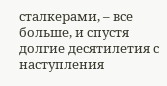сталкерами, – все больше, и спустя долгие десятилетия с наступления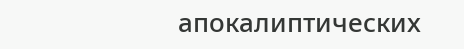апокалиптических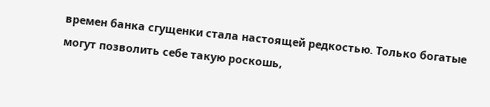времен банка сгущенки стала настоящей редкостью. Только богатые могут позволить себе такую роскошь,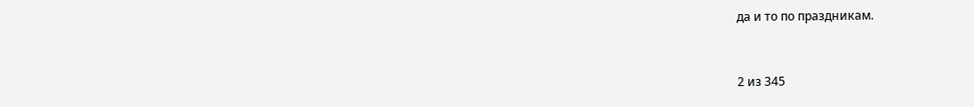да и то по праздникам.



2 из 345